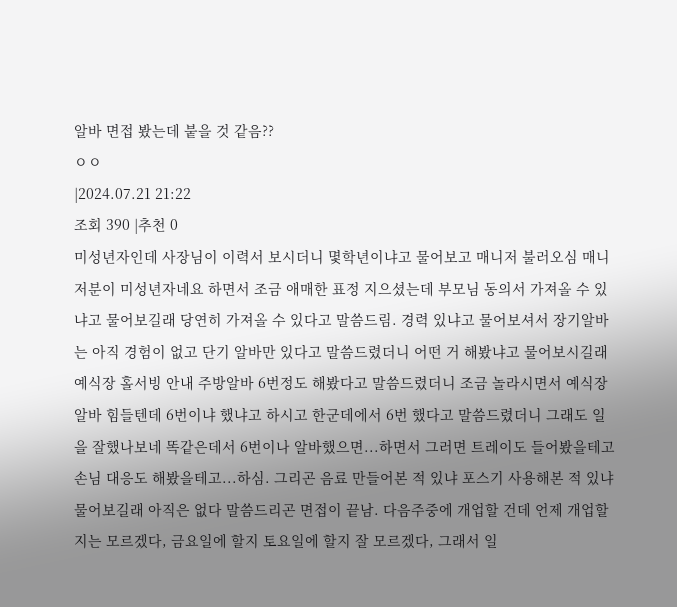알바 면접 봤는데 붙을 것 같음??
ㅇㅇ
|2024.07.21 21:22
조회 390 |추천 0
미성년자인데 사장님이 이력서 보시더니 몇학년이냐고 물어보고 매니저 불러오심 매니저분이 미성년자네요 하면서 조금 애매한 표정 지으셨는데 부모님 동의서 가져올 수 있냐고 물어보길래 당연히 가져올 수 있다고 말씀드림. 경력 있냐고 물어보셔서 장기알바는 아직 경험이 없고 단기 알바만 있다고 말씀드렸더니 어떤 거 해봤냐고 물어보시길래 예식장 홀서빙 안내 주방알바 6번정도 해봤다고 말씀드렸더니 조금 놀라시면서 예식장 알바 힘들텐데 6번이냐 했냐고 하시고 한군데에서 6번 했다고 말씀드렸더니 그래도 일을 잘했나보네 똑같은데서 6번이나 알바했으면...하면서 그러면 트레이도 들어봤을테고 손님 대응도 해봤을테고...하심. 그리곤 음료 만들어본 적 있냐 포스기 사용해본 적 있냐 물어보길래 아직은 없다 말씀드리곤 면접이 끝남. 다음주중에 개업할 건데 언제 개업할 지는 모르겠다, 금요일에 할지 토요일에 할지 잘 모르겠다, 그래서 일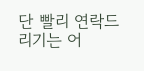단 빨리 연락드리기는 어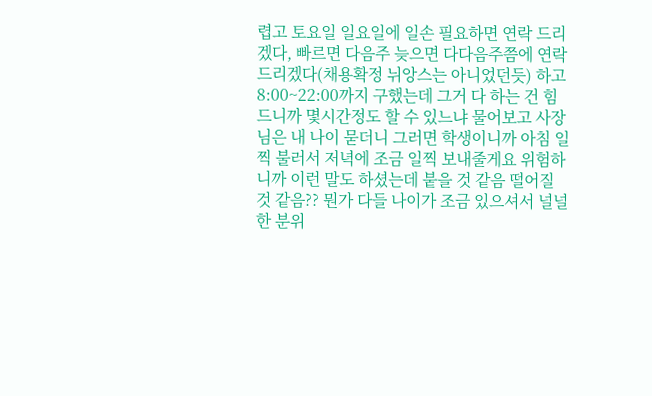렵고 토요일 일요일에 일손 필요하면 연락 드리겠다, 빠르면 다음주 늦으면 다다음주쯤에 연락드리겠다(채용확정 뉘앙스는 아니었던듯) 하고 8:00~22:00까지 구했는데 그거 다 하는 건 힘드니까 몇시간정도 할 수 있느냐 물어보고 사장님은 내 나이 묻더니 그러면 학생이니까 아침 일찍 불러서 저녁에 조금 일찍 보내줄게요 위험하니까 이런 말도 하셨는데 붙을 것 같음 떨어질 것 같음?? 뭔가 다들 나이가 조금 있으셔서 널널한 분위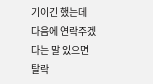기이긴 했는데 다음에 연락주겠다는 말 있으면 탈락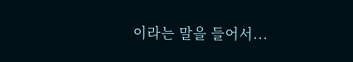이라는 말을 들어서...